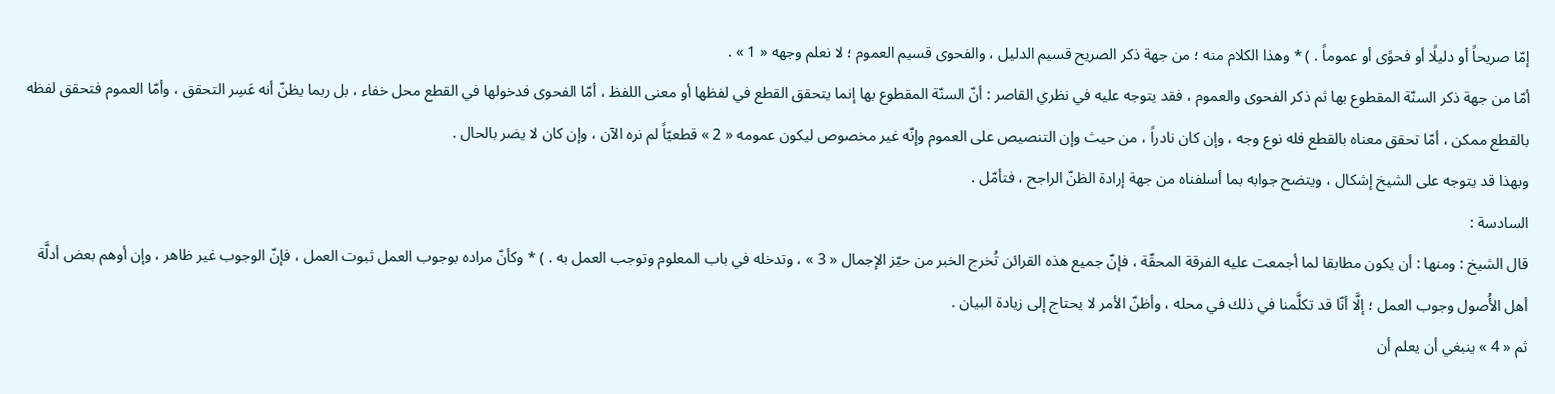إمّا صريحاً أو دليلًا أو فحوًى أو عموماً . ) * وهذا الكلام منه ؛ من جهة ذكر الصريح قسيم الدليل ، والفحوى قسيم العموم ؛ لا نعلم وجهه « 1 » .
أمّا من جهة ذكر السنّة المقطوع بها ثم ذكر الفحوى والعموم ، فقد يتوجه عليه في نظري القاصر : أنّ السنّة المقطوع بها إنما يتحقق القطع في لفظها أو معنى اللفظ ، أمّا الفحوى فدخولها في القطع محل خفاء ، بل ربما يظنّ أنه عَسِر التحقق ، وأمّا العموم فتحقق لفظه بالقطع ممكن ، أمّا تحقق معناه بالقطع فله نوع وجه ، وإن كان نادراً ، من حيث وإن التنصيص على العموم وإنّه غير مخصوص ليكون عمومه « 2 » قطعيّاً لم نره الآن ، وإن كان لا يضر بالحال .
وبهذا قد يتوجه على الشيخ إشكال ، ويتضح جوابه بما أسلفناه من جهة إرادة الظنّ الراجح ، فتأمّل .
السادسة :
قال الشيخ : ومنها : أن يكون مطابقا لما أجمعت عليه الفرقة المحقّة ، فإنّ جميع هذه القرائن تُخرج الخبر من حيّز الإجمال « 3 » ، وتدخله في باب المعلوم وتوجب العمل به . ) * وكأنّ مراده بوجوب العمل ثبوت العمل ، فإنّ الوجوب غير ظاهر ، وإن أوهم بعض أدلَّة أهل الأُصول وجوب العمل ؛ إلَّا أنّا قد تكلَّمنا في ذلك في محله ، وأظنّ الأمر لا يحتاج إلى زيادة البيان .
ثم « 4 » ينبغي أن يعلم أن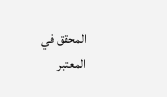المحقق في المعتبر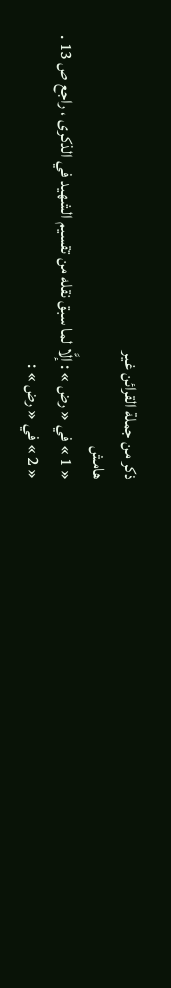ذكر من جملة القرائن غير
هامش
« 1 » في « رض » : إلَّا لما سبق نقله من تقسيم الشهيد في الذكرى ، راجع ص 13 .
« 2 » في « رض » :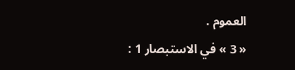العموم .
« 3 » في الاستبصار 1 :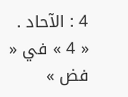4 : الآحاد .
« 4 » في « فض »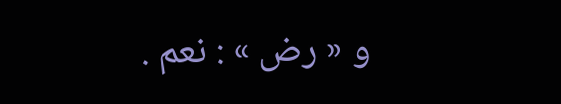و « رض » : نعم .